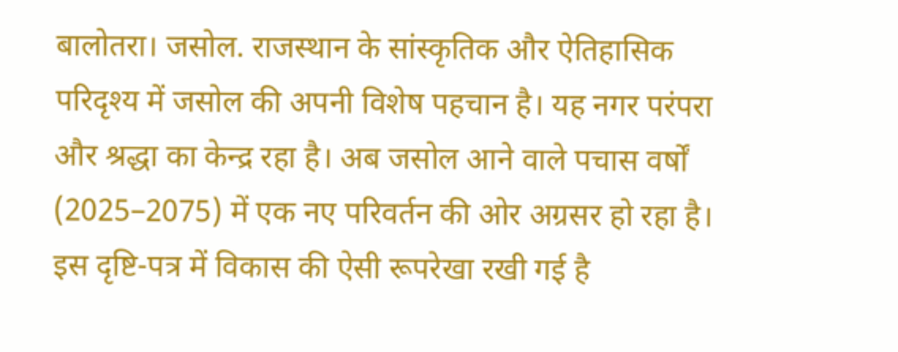बालोतरा। जसोल. राजस्थान के सांस्कृतिक और ऐतिहासिक परिदृश्य में जसोल की अपनी विशेष पहचान है। यह नगर परंपरा और श्रद्धा का केन्द्र रहा है। अब जसोल आने वाले पचास वर्षों (2025–2075) में एक नए परिवर्तन की ओर अग्रसर हो रहा है। इस दृष्टि-पत्र में विकास की ऐसी रूपरेखा रखी गई है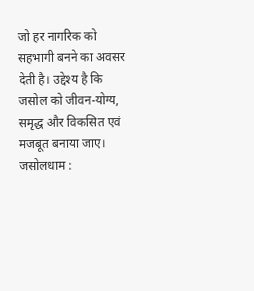जो हर नागरिक को सहभागी बनने का अवसर देती है। उद्देश्य है कि जसोल को जीवन-योग्य, समृद्ध और विकसित एवं मजबूत बनाया जाए।
जसोलधाम :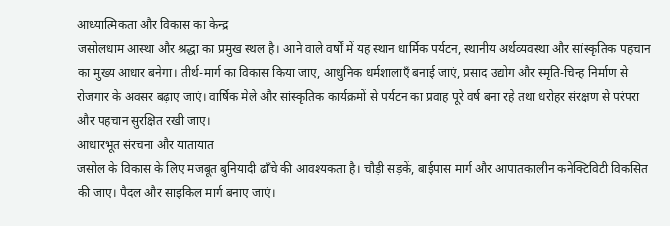आध्यात्मिकता और विकास का केन्द्र
जसोलधाम आस्था और श्रद्धा का प्रमुख स्थल है। आने वाले वर्षों में यह स्थान धार्मिक पर्यटन, स्थानीय अर्थव्यवस्था और सांस्कृतिक पहचान का मुख्य आधार बनेगा। तीर्थ-मार्ग का विकास किया जाए, आधुनिक धर्मशालाएँ बनाई जाएं, प्रसाद उद्योग और स्मृति-चिन्ह निर्माण से रोजगार के अवसर बढ़ाए जाएं। वार्षिक मेले और सांस्कृतिक कार्यक्रमों से पर्यटन का प्रवाह पूरे वर्ष बना रहे तथा धरोहर संरक्षण से परंपरा और पहचान सुरक्षित रखी जाए।
आधारभूत संरचना और यातायात
जसोल के विकास के लिए मजबूत बुनियादी ढाँचे की आवश्यकता है। चौड़ी सड़कें, बाईपास मार्ग और आपातकालीन कनेक्टिविटी विकसित की जाए। पैदल और साइकिल मार्ग बनाए जाएं।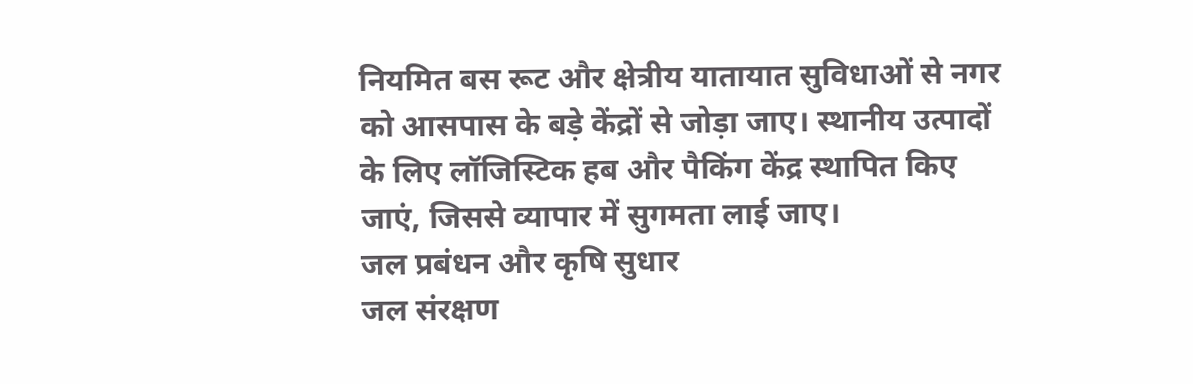नियमित बस रूट और क्षेत्रीय यातायात सुविधाओं से नगर को आसपास के बड़े केंद्रों से जोड़ा जाए। स्थानीय उत्पादों के लिए लॉजिस्टिक हब और पैकिंग केंद्र स्थापित किए जाएं, जिससे व्यापार में सुगमता लाई जाए।
जल प्रबंधन और कृषि सुधार
जल संरक्षण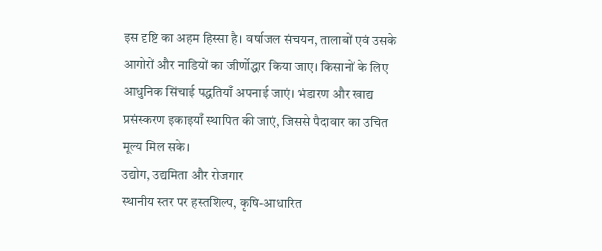इस दृष्टि का अहम हिस्सा है। वर्षाजल संचयन, तालाबों एवं उसके आगोरों और नाडियों का जीर्णोद्धार किया जाए। किसानों के लिए आधुनिक सिंचाई पद्धतियाँ अपनाई जाएं। भंडारण और खाद्य प्रसंस्करण इकाइयाँ स्थापित की जाएं, जिससे पैदावार का उचित मूल्य मिल सके।
उद्योग, उद्यमिता और रोजगार
स्थानीय स्तर पर हस्तशिल्प, कृषि-आधारित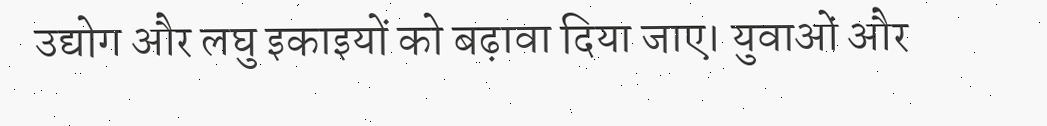उद्योग और लघु इकाइयों को बढ़ावा दिया जाए। युवाओं और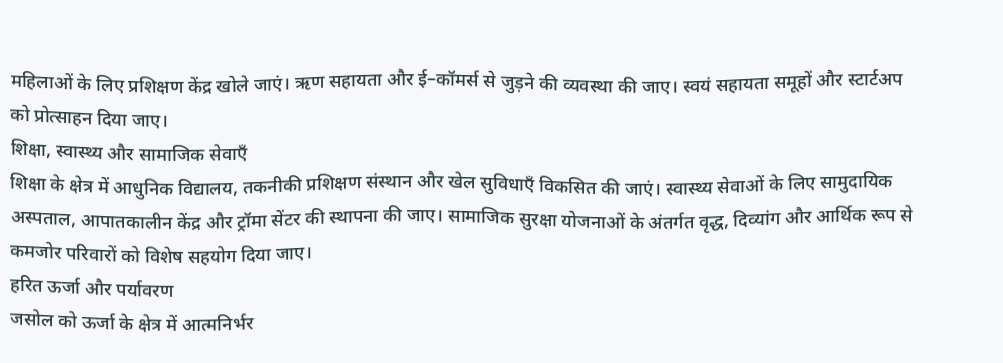महिलाओं के लिए प्रशिक्षण केंद्र खोले जाएं। ऋण सहायता और ई–कॉमर्स से जुड़ने की व्यवस्था की जाए। स्वयं सहायता समूहों और स्टार्टअप को प्रोत्साहन दिया जाए।
शिक्षा, स्वास्थ्य और सामाजिक सेवाएँ
शिक्षा के क्षेत्र में आधुनिक विद्यालय, तकनीकी प्रशिक्षण संस्थान और खेल सुविधाएँ विकसित की जाएं। स्वास्थ्य सेवाओं के लिए सामुदायिक अस्पताल, आपातकालीन केंद्र और ट्रॉमा सेंटर की स्थापना की जाए। सामाजिक सुरक्षा योजनाओं के अंतर्गत वृद्ध, दिव्यांग और आर्थिक रूप से कमजोर परिवारों को विशेष सहयोग दिया जाए।
हरित ऊर्जा और पर्यावरण
जसोल को ऊर्जा के क्षेत्र में आत्मनिर्भर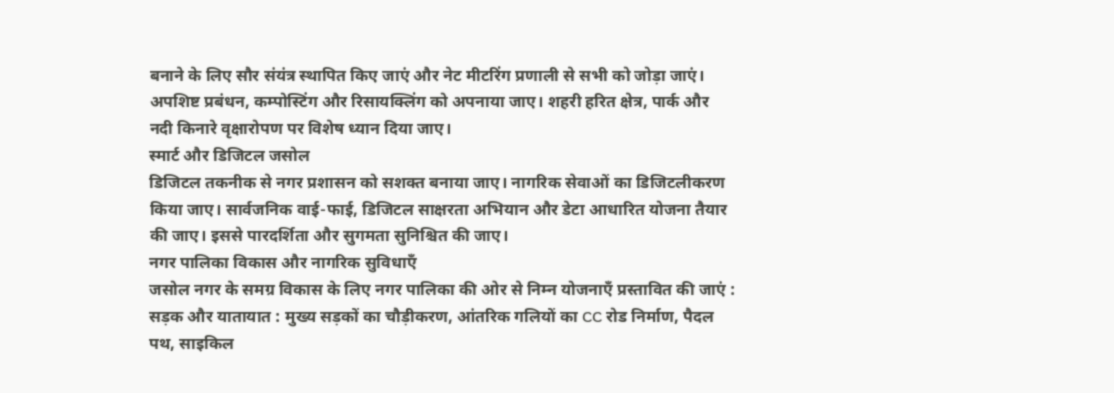बनाने के लिए सौर संयंत्र स्थापित किए जाएं और नेट मीटरिंग प्रणाली से सभी को जोड़ा जाएं। अपशिष्ट प्रबंधन, कम्पोस्टिंग और रिसायक्लिंग को अपनाया जाए। शहरी हरित क्षेत्र, पार्क और नदी किनारे वृक्षारोपण पर विशेष ध्यान दिया जाए।
स्मार्ट और डिजिटल जसोल
डिजिटल तकनीक से नगर प्रशासन को सशक्त बनाया जाए। नागरिक सेवाओं का डिजिटलीकरण किया जाए। सार्वजनिक वाई-फाई, डिजिटल साक्षरता अभियान और डेटा आधारित योजना तैयार की जाए। इससे पारदर्शिता और सुगमता सुनिश्चित की जाए।
नगर पालिका विकास और नागरिक सुविधाएँ
जसोल नगर के समग्र विकास के लिए नगर पालिका की ओर से निम्न योजनाएँ प्रस्तावित की जाएं :
सड़क और यातायात : मुख्य सड़कों का चौड़ीकरण, आंतरिक गलियों का CC रोड निर्माण, पैदल पथ, साइकिल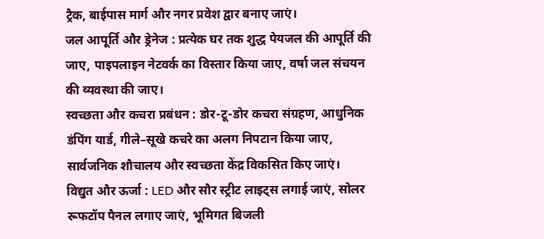ट्रैक, बाईपास मार्ग और नगर प्रवेश द्वार बनाए जाएं।
जल आपूर्ति और ड्रेनेज : प्रत्येक घर तक शुद्ध पेयजल की आपूर्ति की जाए, पाइपलाइन नेटवर्क का विस्तार किया जाए, वर्षा जल संचयन की व्यवस्था की जाए।
स्वच्छता और कचरा प्रबंधन : डोर-टू-डोर कचरा संग्रहण, आधुनिक डंपिंग यार्ड, गीले–सूखे कचरे का अलग निपटान किया जाए, सार्वजनिक शौचालय और स्वच्छता केंद्र विकसित किए जाएं।
विद्युत और ऊर्जा : LED और सौर स्ट्रीट लाइट्स लगाई जाएं, सोलर रूफटॉप पैनल लगाए जाएं, भूमिगत बिजली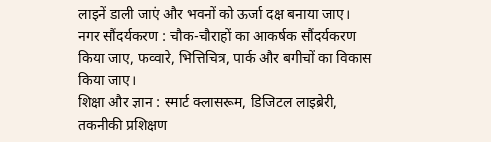लाइनें डाली जाएं और भवनों को ऊर्जा दक्ष बनाया जाए।
नगर सौंदर्यकरण : चौक-चौराहों का आकर्षक सौंदर्यकरण किया जाए, फव्वारे, भित्तिचित्र, पार्क और बगीचों का विकास किया जाए।
शिक्षा और ज्ञान : स्मार्ट क्लासरूम, डिजिटल लाइब्रेरी, तकनीकी प्रशिक्षण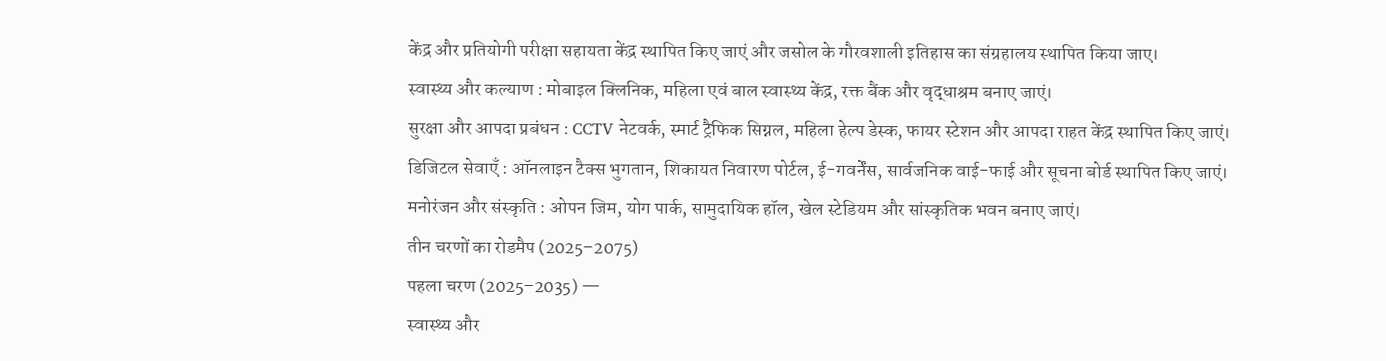केंद्र और प्रतियोगी परीक्षा सहायता केंद्र स्थापित किए जाएं और जसोल के गौरवशाली इतिहास का संग्रहालय स्थापित किया जाए।
स्वास्थ्य और कल्याण : मोबाइल क्लिनिक, महिला एवं बाल स्वास्थ्य केंद्र, रक्त बैंक और वृद्धाश्रम बनाए जाएं।
सुरक्षा और आपदा प्रबंधन : CCTV नेटवर्क, स्मार्ट ट्रैफिक सिग्नल, महिला हेल्प डेस्क, फायर स्टेशन और आपदा राहत केंद्र स्थापित किए जाएं।
डिजिटल सेवाएँ : ऑनलाइन टैक्स भुगतान, शिकायत निवारण पोर्टल, ई-गवर्नेंस, सार्वजनिक वाई-फाई और सूचना बोर्ड स्थापित किए जाएं।
मनोरंजन और संस्कृति : ओपन जिम, योग पार्क, सामुदायिक हॉल, खेल स्टेडियम और सांस्कृतिक भवन बनाए जाएं।
तीन चरणों का रोडमैप (2025–2075)
पहला चरण (2025–2035) —
स्वास्थ्य और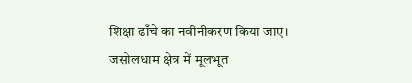शिक्षा ढाँचे का नवीनीकरण किया जाए। जसोलधाम क्षेत्र में मूलभूत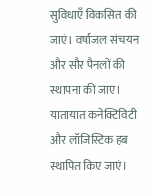सुविधाएँ विकसित की जाएं। वर्षाजल संचयन और सौर पैनलों की स्थापना की जाए। यातायात कनेक्टिविटी और लॉजिस्टिक हब स्थापित किए जाएं।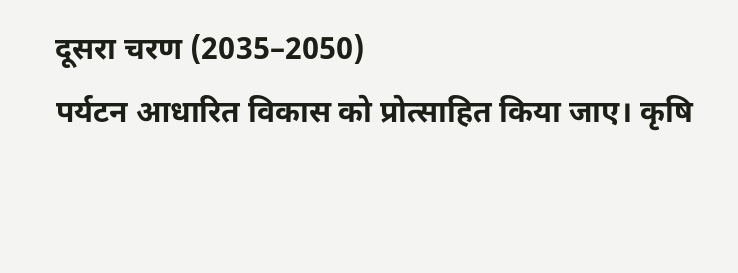दूसरा चरण (2035–2050)
पर्यटन आधारित विकास को प्रोत्साहित किया जाए। कृषि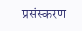प्रसंस्करण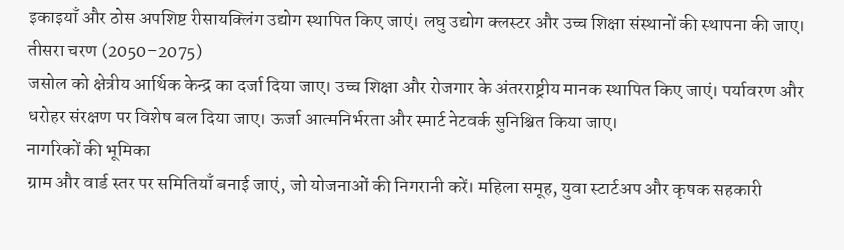इकाइयाँ और ठोस अपशिष्ट रीसायक्लिंग उद्योग स्थापित किए जाएं। लघु उद्योग क्लस्टर और उच्च शिक्षा संस्थानों की स्थापना की जाए।
तीसरा चरण (2050–2075)
जसोल को क्षेत्रीय आर्थिक केन्द्र का दर्जा दिया जाए। उच्च शिक्षा और रोजगार के अंतरराष्ट्रीय मानक स्थापित किए जाएं। पर्यावरण और धरोहर संरक्षण पर विशेष बल दिया जाए। ऊर्जा आत्मनिर्भरता और स्मार्ट नेटवर्क सुनिश्चित किया जाए।
नागरिकों की भूमिका
ग्राम और वार्ड स्तर पर समितियाँ बनाई जाएं, जो योजनाओं की निगरानी करें। महिला समूह, युवा स्टार्टअप और कृषक सहकारी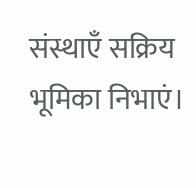संस्थाएँ सक्रिय भूमिका निभाएं।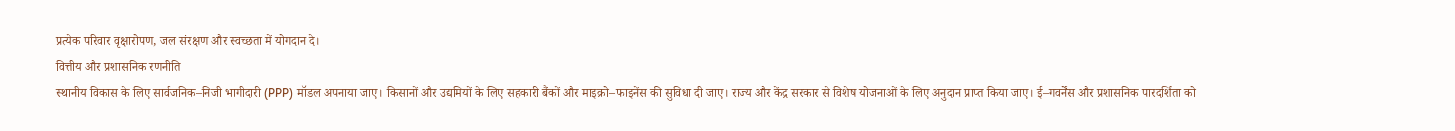प्रत्येक परिवार वृक्षारोपण, जल संरक्षण और स्वच्छता में योगदान दे।
वित्तीय और प्रशासनिक रणनीति
स्थानीय विकास के लिए सार्वजनिक–निजी भागीदारी (PPP) मॉडल अपनाया जाए। किसानों और उद्यमियों के लिए सहकारी बैंकों और माइक्रो–फाइनेंस की सुविधा दी जाए। राज्य और केंद्र सरकार से विशेष योजनाओं के लिए अनुदान प्राप्त किया जाए। ई–गवर्नेंस और प्रशासनिक पारदर्शिता को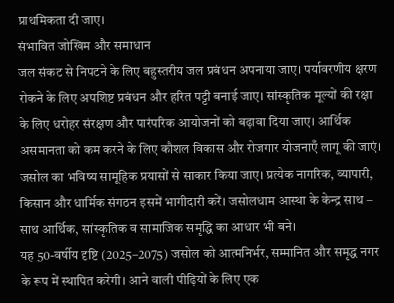प्राथमिकता दी जाए।
संभावित जोखिम और समाधान
जल संकट से निपटने के लिए बहुस्तरीय जल प्रबंधन अपनाया जाए। पर्यावरणीय क्षरण रोकने के लिए अपशिष्ट प्रबंधन और हरित पट्टी बनाई जाए। सांस्कृतिक मूल्यों की रक्षा के लिए धरोहर संरक्षण और पारंपरिक आयोजनों को बढ़ावा दिया जाए। आर्थिक असमानता को कम करने के लिए कौशल विकास और रोजगार योजनाएँ लागू की जाएं।
जसोल का भविष्य सामूहिक प्रयासों से साकार किया जाए। प्रत्येक नागरिक, व्यापारी, किसान और धार्मिक संगठन इसमें भागीदारी करें। जसोलधाम आस्था के केन्द्र साथ – साथ आर्थिक, सांस्कृतिक व सामाजिक समृद्धि का आधार भी बने।
यह 50-वर्षीय दृष्टि (2025–2075) जसोल को आत्मनिर्भर, सम्मानित और समृद्ध नगर के रूप में स्थापित करेगी। आने वाली पीढ़ियों के लिए एक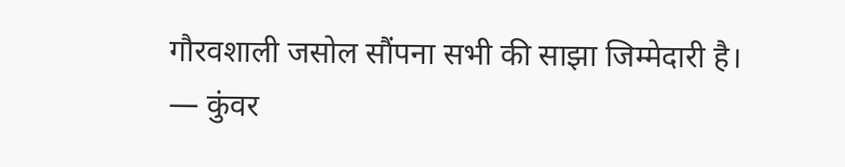गौरवशाली जसोल सौंपना सभी की साझा जिम्मेदारी है।
— कुंवर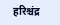हरिश्चंद्र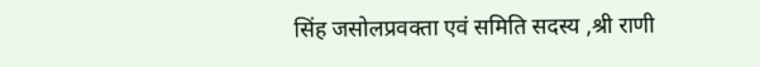सिंह जसोलप्रवक्ता एवं समिति सदस्य ,श्री राणी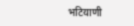भटियाणी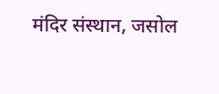मंदिर संस्थान, जसोल